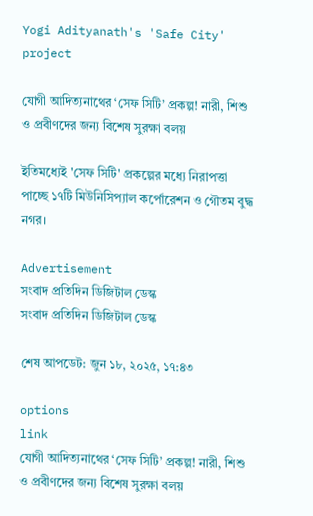Yogi Adityanath's 'Safe City' project

যোগী আদিত্যনাথের ‘সেফ সিটি’ প্রকল্প! নারী, শিশু ও প্রবীণদের জন্য বিশেষ সুরক্ষা বলয়

ইতিমধ্যেই 'সেফ সিটি' প্রকল্পের মধ্যে নিরাপত্তা পাচ্ছে ১৭টি মিউনিসিপ্যাল কর্পোরেশন ও গৌতম বুদ্ধ নগর।

Advertisement
সংবাদ প্রতিদিন ডিজিটাল ডেস্ক
সংবাদ প্রতিদিন ডিজিটাল ডেস্ক

শেষ আপডেট: জুন ১৮, ২০২৫, ১৭:৪৩

options
link
যোগী আদিত্যনাথের ‘সেফ সিটি’ প্রকল্প! নারী, শিশু ও প্রবীণদের জন্য বিশেষ সুরক্ষা বলয়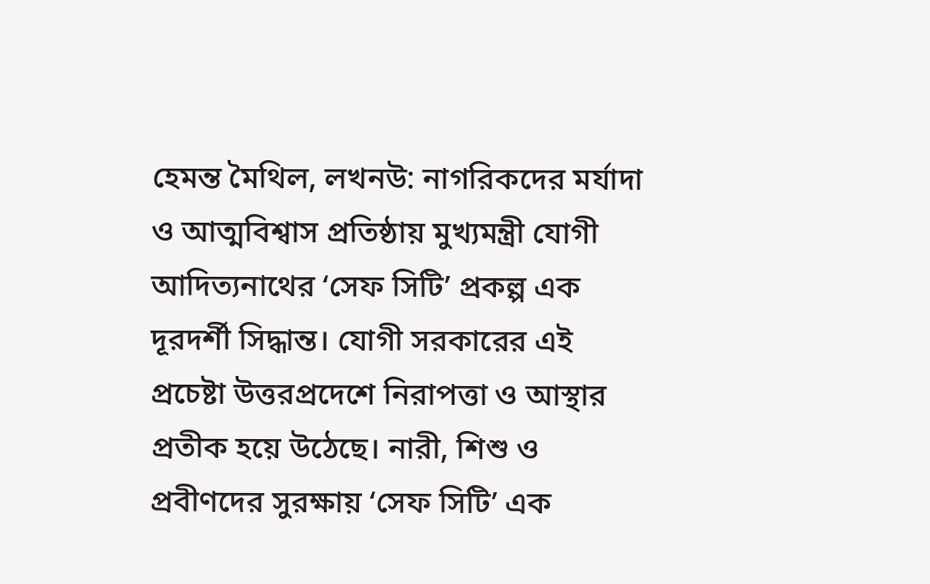হেমন্ত মৈথিল, লখনউ: নাগরিকদের মর্যাদা ও আত্মবিশ্বাস প্রতিষ্ঠায় মুখ্যমন্ত্রী যোগী আদিত্যনাথের ‘সেফ সিটি’ প্রকল্প এক দূরদর্শী সিদ্ধান্ত। যোগী সরকারের এই প্রচেষ্টা উত্তরপ্রদেশে নিরাপত্তা ও আস্থার প্রতীক হয়ে উঠেছে। নারী, শিশু ও প্রবীণদের সুরক্ষায় ‘সেফ সিটি’ এক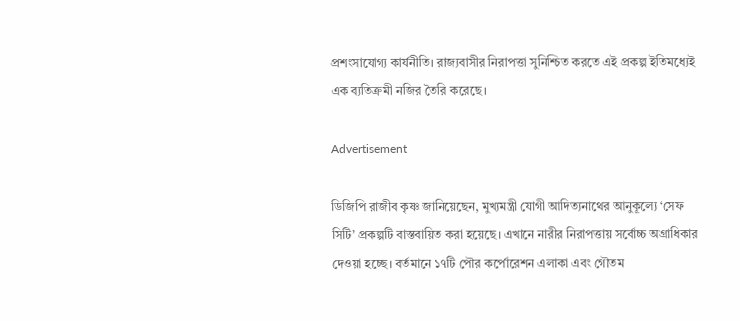প্রশংসাযোগ্য কার্যনীতি। রাজ্যবাসীর নিরাপত্তা সুনিশ্চিত করতে এই প্রকল্প ইতিমধ্যেই এক ব্যতিক্রমী নজির তৈরি করেছে।

Advertisement

ডিজিপি রাজীব কৃষ্ণ জানিয়েছেন, মুখ্যমন্ত্রী যোগী আদিত্যনাথের আনুকূল্যে ‘সেফ সিটি’ প্রকল্পটি বাস্তবায়িত করা হয়েছে। এখানে নারীর নিরাপত্তায় সর্বোচ্চ অগ্রাধিকার দেওয়া হচ্ছে। বর্তমানে ১৭টি পৌর কর্পোরেশন এলাকা এবং গৌতম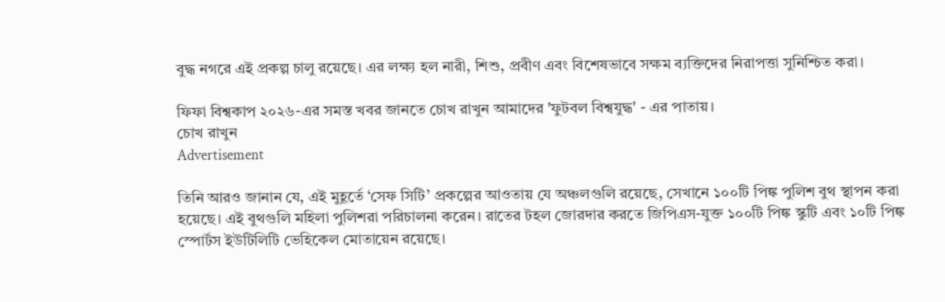বুদ্ধ নগরে এই প্রকল্প চালু রয়েছে। এর লক্ষ্য হল নারী, শিশু, প্রবীণ এবং বিশেষভাবে সক্ষম ব্যক্তিদের নিরাপত্তা সুনিশ্চিত করা।

ফিফা বিশ্বকাপ ২০২৬-এর সমস্ত খবর জানতে চোখ রাখুন আমাদের 'ফুটবল বিশ্বযুদ্ধ' - এর পাতায়।
চোখ রাখুন
Advertisement

তিনি আরও জানান যে, এই মুহূর্তে ‘সেফ সিটি’ প্রকল্পের আওতায় যে অঞ্চলগুলি রয়েছে, সেখানে ১০০টি পিঙ্ক পুলিশ বুথ স্থাপন করা হয়েছে। এই বুথগুলি মহিলা পুলিশরা পরিচালনা করেন। রাতের টহল জোরদার করতে জিপিএস-যুক্ত ১০০টি পিঙ্ক স্কুটি এবং ১০টি পিঙ্ক স্পোর্টস ইউটিলিটি ভেহিকেল মোতায়েন রয়েছে।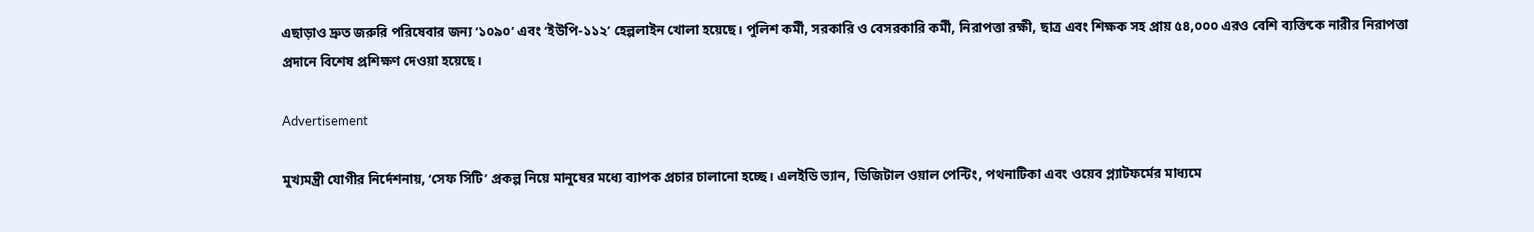এছাড়াও দ্রুত জরুরি পরিষেবার জন্য ‘১০৯০’ এবং ‘ইউপি-১১২’ হেল্পলাইন খোলা হয়েছে। পুলিশ কর্মী, সরকারি ও বেসরকারি কর্মী, নিরাপত্তা রক্ষী, ছাত্র এবং শিক্ষক সহ প্রায় ৫৪,০০০ এরও বেশি ব্যক্তিকে নারীর নিরাপত্তা প্রদানে বিশেষ প্রশিক্ষণ দেওয়া হয়েছে।

Advertisement

মুখ্যমন্ত্রী যোগীর নির্দেশনায়, ‘সেফ সিটি’ প্রকল্প নিয়ে মানুষের মধ্যে ব্যাপক প্রচার চালানো হচ্ছে। এলইডি ভ্যান, ডিজিটাল ওয়াল পেন্টিং, পথনাটিকা এবং ওয়েব প্ল্যাটফর্মের মাধ্যমে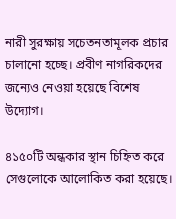নারী সুরক্ষায় সচেতনতামূলক প্রচার চালানো হচ্ছে। প্রবীণ নাগরিকদের জন্যেও নেওয়া হয়েছে বিশেষ উদ্যোগ।

৪১৫০টি অন্ধকার স্থান চিহ্নিত করে সেগুলোকে আলোকিত করা হয়েছে।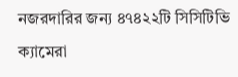নজরদারির জন্য ৪৭৪২২টি সিসিটিভি ক্যামেরা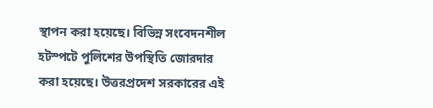স্থাপন করা হয়েছে। বিভিন্ন সংবেদনশীল হটস্পটে পুলিশের উপস্থিতি জোরদার করা হয়েছে। উত্তরপ্রদেশ সরকারের এই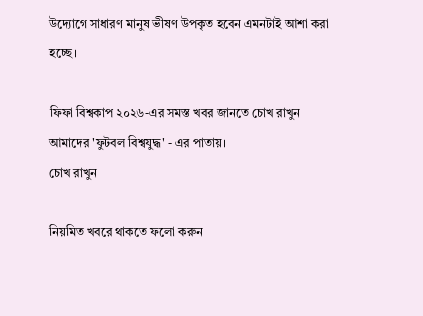উদ্যোগে সাধারণ মানুষ ভীষণ উপকৃত হবেন এমনটাই আশা করা হচ্ছে।

ফিফা বিশ্বকাপ ২০২৬-এর সমস্ত খবর জানতে চোখ রাখুন আমাদের 'ফুটবল বিশ্বযুদ্ধ' - এর পাতায়।
চোখ রাখুন

নিয়মিত খবরে থাকতে ফলো করুন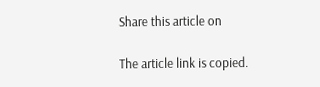Share this article on

The article link is copied.